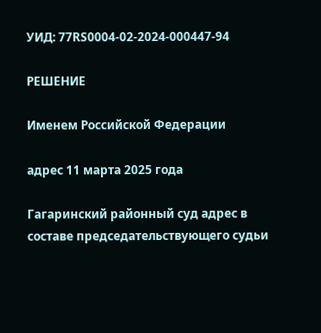УИД: 77RS0004-02-2024-000447-94

РЕШЕНИЕ

Именем Российской Федерации

адрес 11 марта 2025 года

Гагаринский районный суд адрес в составе председательствующего судьи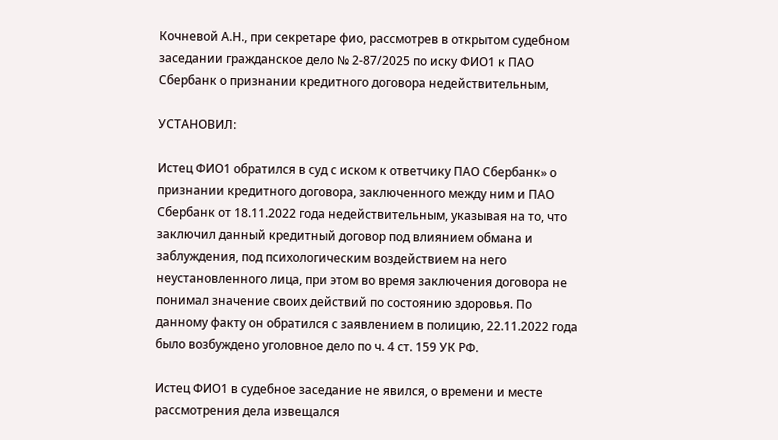Кочневой А.Н., при секретаре фио, рассмотрев в открытом судебном заседании гражданское дело № 2-87/2025 по иску ФИО1 к ПАО Сбербанк о признании кредитного договора недействительным,

УСТАНОВИЛ:

Истец ФИО1 обратился в суд с иском к ответчику ПАО Сбербанк» о признании кредитного договора, заключенного между ним и ПАО Сбербанк от 18.11.2022 года недействительным, указывая на то, что заключил данный кредитный договор под влиянием обмана и заблуждения, под психологическим воздействием на него неустановленного лица, при этом во время заключения договора не понимал значение своих действий по состоянию здоровья. По данному факту он обратился с заявлением в полицию, 22.11.2022 года было возбуждено уголовное дело по ч. 4 ст. 159 УК РФ.

Истец ФИО1 в судебное заседание не явился, о времени и месте рассмотрения дела извещался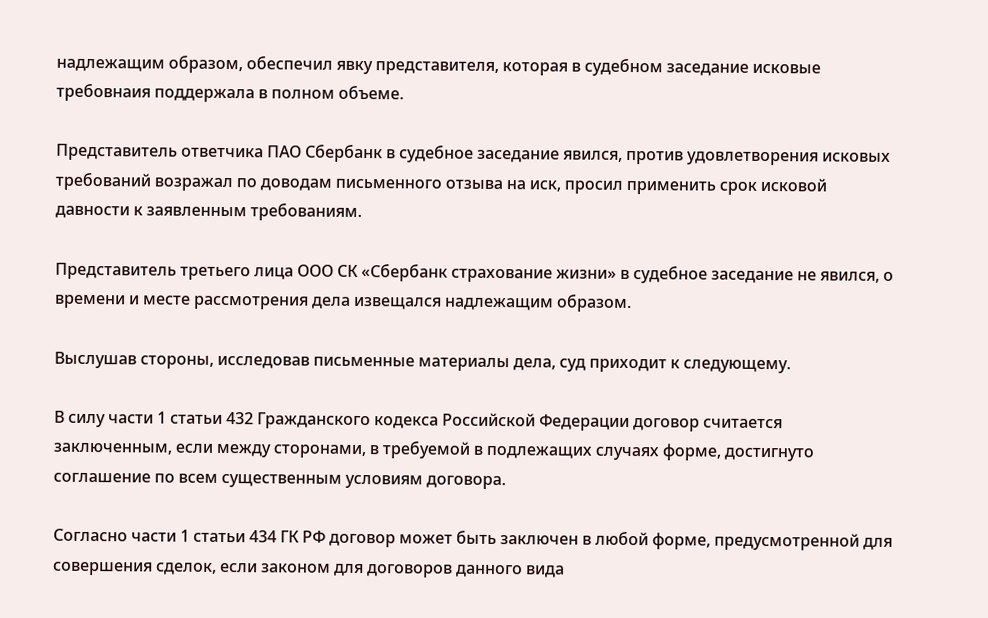надлежащим образом, обеспечил явку представителя, которая в судебном заседание исковые требовнаия поддержала в полном объеме.

Представитель ответчика ПАО Сбербанк в судебное заседание явился, против удовлетворения исковых требований возражал по доводам письменного отзыва на иск, просил применить срок исковой давности к заявленным требованиям.

Представитель третьего лица ООО СК «Сбербанк страхование жизни» в судебное заседание не явился, о времени и месте рассмотрения дела извещался надлежащим образом.

Выслушав стороны, исследовав письменные материалы дела, суд приходит к следующему.

В силу части 1 статьи 432 Гражданского кодекса Российской Федерации договор считается заключенным, если между сторонами, в требуемой в подлежащих случаях форме, достигнуто соглашение по всем существенным условиям договора.

Согласно части 1 статьи 434 ГК РФ договор может быть заключен в любой форме, предусмотренной для совершения сделок, если законом для договоров данного вида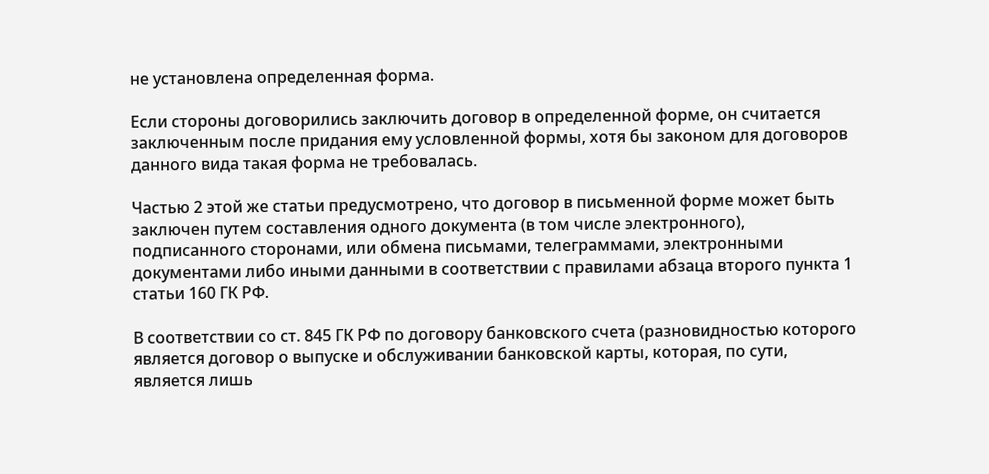не установлена определенная форма.

Если стороны договорились заключить договор в определенной форме, он считается заключенным после придания ему условленной формы, хотя бы законом для договоров данного вида такая форма не требовалась.

Частью 2 этой же статьи предусмотрено, что договор в письменной форме может быть заключен путем составления одного документа (в том числе электронного), подписанного сторонами, или обмена письмами, телеграммами, электронными документами либо иными данными в соответствии с правилами абзаца второго пункта 1 статьи 160 ГК РФ.

В соответствии со ст. 845 ГК РФ по договору банковского счета (разновидностью которого является договор о выпуске и обслуживании банковской карты, которая, по сути, является лишь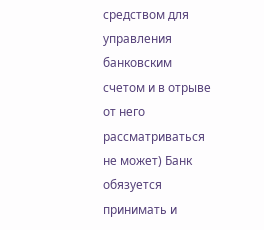средством для управления банковским счетом и в отрыве от него рассматриваться не может) Банк обязуется принимать и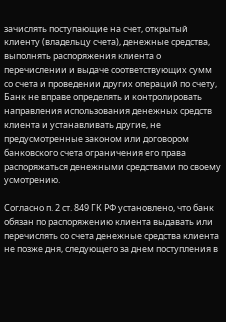зачислять поступающие на счет, открытый клиенту (владельцу счета), денежные средства, выполнять распоряжения клиента о перечислении и выдаче соответствующих сумм со счета и проведении других операций по счету, Банк не вправе определять и контролировать направления использования денежных средств клиента и устанавливать другие, не предусмотренные законом или договором банковского счета ограничения его права распоряжаться денежными средствами по своему усмотрению.

Согласно п. 2 ст. 849 ГК РФ установлено, что банк обязан по распоряжению клиента выдавать или перечислять со счета денежные средства клиента не позже дня, следующего за днем поступления в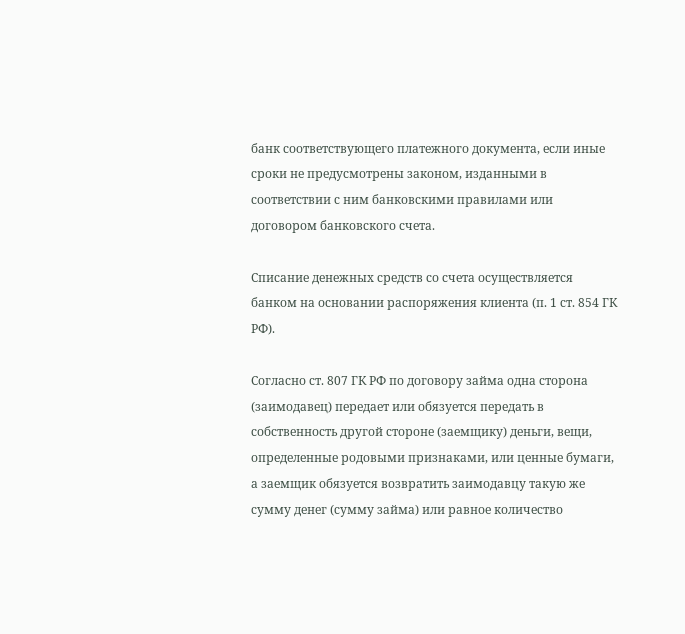банк соответствующего платежного документа, если иные сроки не предусмотрены законом, изданными в соответствии с ним банковскими правилами или договором банковского счета.

Списание денежных средств со счета осуществляется банком на основании распоряжения клиента (п. 1 ст. 854 ГК РФ).

Согласно ст. 807 ГК РФ по договору займа одна сторона (заимодавец) передает или обязуется передать в собственность другой стороне (заемщику) деньги, вещи, определенные родовыми признаками, или ценные бумаги, а заемщик обязуется возвратить заимодавцу такую же сумму денег (сумму займа) или равное количество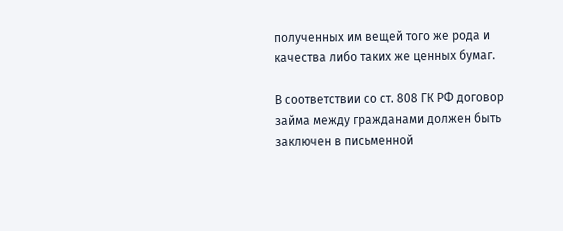полученных им вещей того же рода и качества либо таких же ценных бумаг.

В соответствии со ст. 808 ГК РФ договор займа между гражданами должен быть заключен в письменной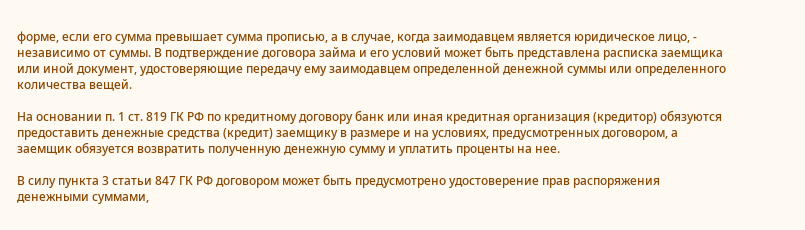форме, если его сумма превышает сумма прописью, а в случае, когда заимодавцем является юридическое лицо, - независимо от суммы. В подтверждение договора займа и его условий может быть представлена расписка заемщика или иной документ, удостоверяющие передачу ему заимодавцем определенной денежной суммы или определенного количества вещей.

На основании п. 1 ст. 819 ГК РФ по кредитному договору банк или иная кредитная организация (кредитор) обязуются предоставить денежные средства (кредит) заемщику в размере и на условиях, предусмотренных договором, а заемщик обязуется возвратить полученную денежную сумму и уплатить проценты на нее.

В силу пункта 3 статьи 847 ГК РФ договором может быть предусмотрено удостоверение прав распоряжения денежными суммами,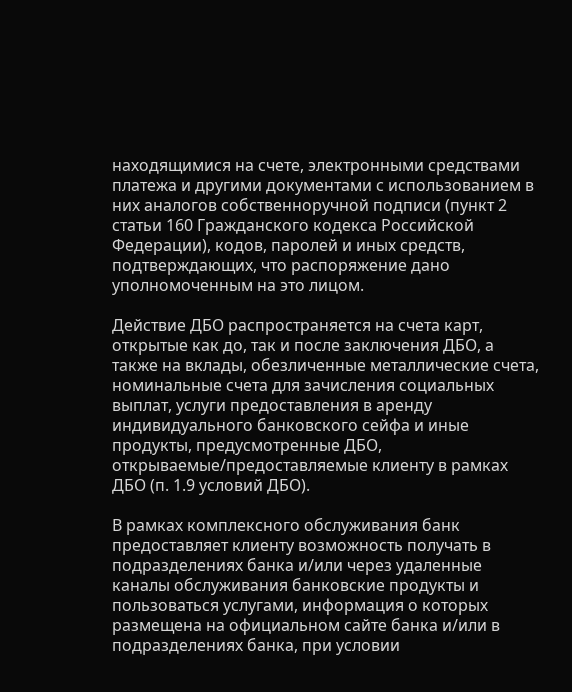находящимися на счете, электронными средствами платежа и другими документами с использованием в них аналогов собственноручной подписи (пункт 2 статьи 160 Гражданского кодекса Российской Федерации), кодов, паролей и иных средств, подтверждающих, что распоряжение дано уполномоченным на это лицом.

Действие ДБО распространяется на счета карт, открытые как до, так и после заключения ДБО, а также на вклады, обезличенные металлические счета, номинальные счета для зачисления социальных выплат, услуги предоставления в аренду индивидуального банковского сейфа и иные продукты, предусмотренные ДБО, открываемые/предоставляемые клиенту в рамках ДБО (п. 1.9 условий ДБО).

В рамках комплексного обслуживания банк предоставляет клиенту возможность получать в подразделениях банка и/или через удаленные каналы обслуживания банковские продукты и пользоваться услугами, информация о которых размещена на официальном сайте банка и/или в подразделениях банка, при условии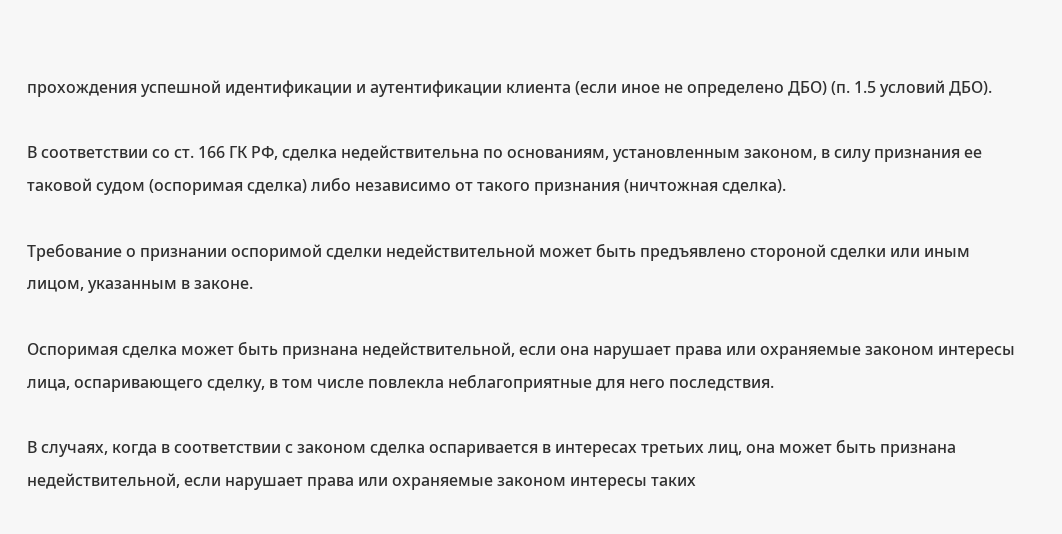прохождения успешной идентификации и аутентификации клиента (если иное не определено ДБО) (п. 1.5 условий ДБО).

В соответствии со ст. 166 ГК РФ, сделка недействительна по основаниям, установленным законом, в силу признания ее таковой судом (оспоримая сделка) либо независимо от такого признания (ничтожная сделка).

Требование о признании оспоримой сделки недействительной может быть предъявлено стороной сделки или иным лицом, указанным в законе.

Оспоримая сделка может быть признана недействительной, если она нарушает права или охраняемые законом интересы лица, оспаривающего сделку, в том числе повлекла неблагоприятные для него последствия.

В случаях, когда в соответствии с законом сделка оспаривается в интересах третьих лиц, она может быть признана недействительной, если нарушает права или охраняемые законом интересы таких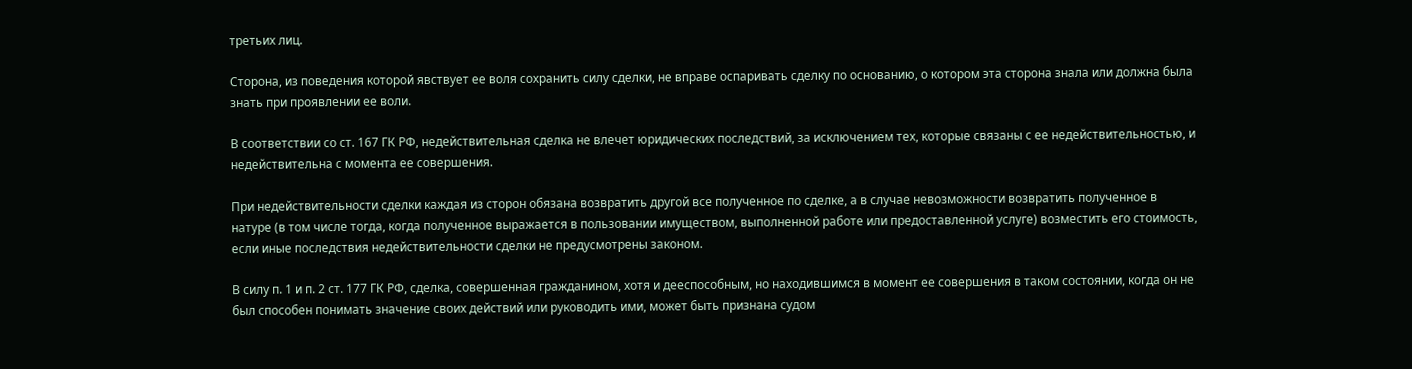третьих лиц.

Сторона, из поведения которой явствует ее воля сохранить силу сделки, не вправе оспаривать сделку по основанию, о котором эта сторона знала или должна была знать при проявлении ее воли.

В соответствии со ст. 167 ГК РФ, недействительная сделка не влечет юридических последствий, за исключением тех, которые связаны с ее недействительностью, и недействительна с момента ее совершения.

При недействительности сделки каждая из сторон обязана возвратить другой все полученное по сделке, а в случае невозможности возвратить полученное в натуре (в том числе тогда, когда полученное выражается в пользовании имуществом, выполненной работе или предоставленной услуге) возместить его стоимость, если иные последствия недействительности сделки не предусмотрены законом.

В силу п. 1 и п. 2 ст. 177 ГК РФ, сделка, совершенная гражданином, хотя и дееспособным, но находившимся в момент ее совершения в таком состоянии, когда он не был способен понимать значение своих действий или руководить ими, может быть признана судом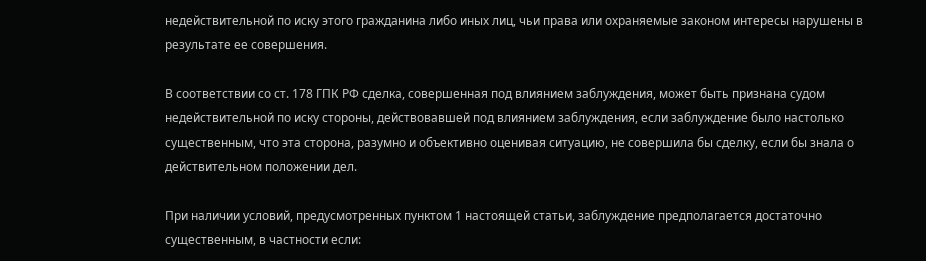недействительной по иску этого гражданина либо иных лиц, чьи права или охраняемые законом интересы нарушены в результате ее совершения.

В соответствии со ст. 178 ГПК РФ сделка, совершенная под влиянием заблуждения, может быть признана судом недействительной по иску стороны, действовавшей под влиянием заблуждения, если заблуждение было настолько существенным, что эта сторона, разумно и объективно оценивая ситуацию, не совершила бы сделку, если бы знала о действительном положении дел.

При наличии условий, предусмотренных пунктом 1 настоящей статьи, заблуждение предполагается достаточно существенным, в частности если: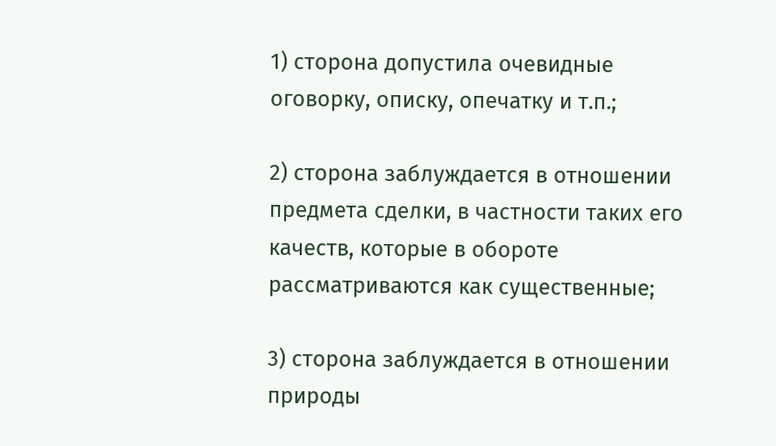1) сторона допустила очевидные оговорку, описку, опечатку и т.п.;

2) сторона заблуждается в отношении предмета сделки, в частности таких его качеств, которые в обороте рассматриваются как существенные;

3) сторона заблуждается в отношении природы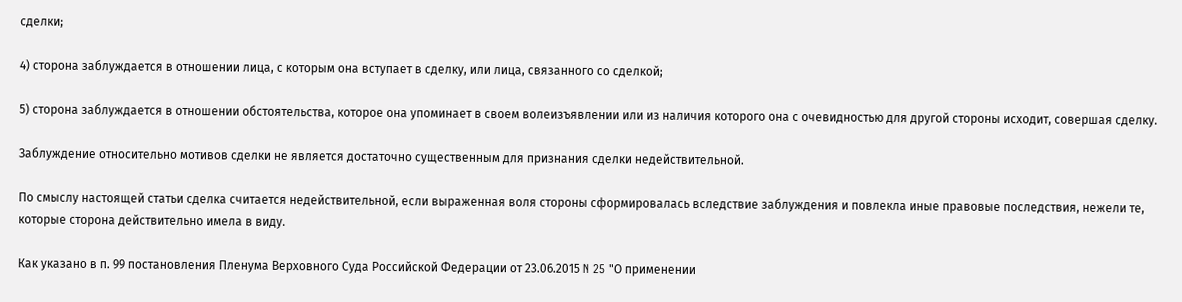сделки;

4) сторона заблуждается в отношении лица, с которым она вступает в сделку, или лица, связанного со сделкой;

5) сторона заблуждается в отношении обстоятельства, которое она упоминает в своем волеизъявлении или из наличия которого она с очевидностью для другой стороны исходит, совершая сделку.

Заблуждение относительно мотивов сделки не является достаточно существенным для признания сделки недействительной.

По смыслу настоящей статьи сделка считается недействительной, если выраженная воля стороны сформировалась вследствие заблуждения и повлекла иные правовые последствия, нежели те, которые сторона действительно имела в виду.

Как указано в п. 99 постановления Пленума Верховного Суда Российской Федерации от 23.06.2015 N 25 "О применении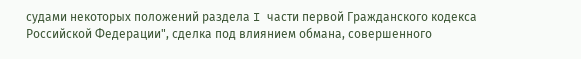судами некоторых положений раздела I части первой Гражданского кодекса Российской Федерации", сделка под влиянием обмана, совершенного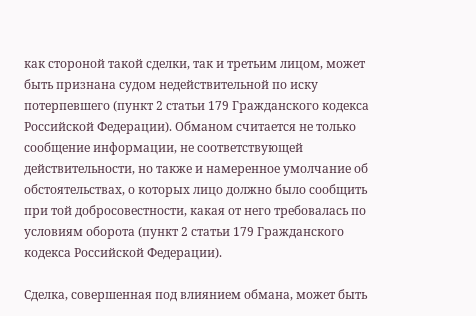как стороной такой сделки, так и третьим лицом, может быть признана судом недействительной по иску потерпевшего (пункт 2 статьи 179 Гражданского кодекса Российской Федерации). Обманом считается не только сообщение информации, не соответствующей действительности, но также и намеренное умолчание об обстоятельствах, о которых лицо должно было сообщить при той добросовестности, какая от него требовалась по условиям оборота (пункт 2 статьи 179 Гражданского кодекса Российской Федерации).

Сделка, совершенная под влиянием обмана, может быть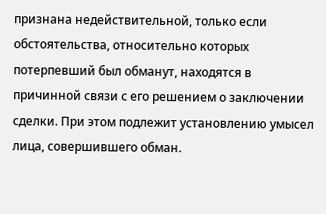признана недействительной, только если обстоятельства, относительно которых потерпевший был обманут, находятся в причинной связи с его решением о заключении сделки. При этом подлежит установлению умысел лица, совершившего обман.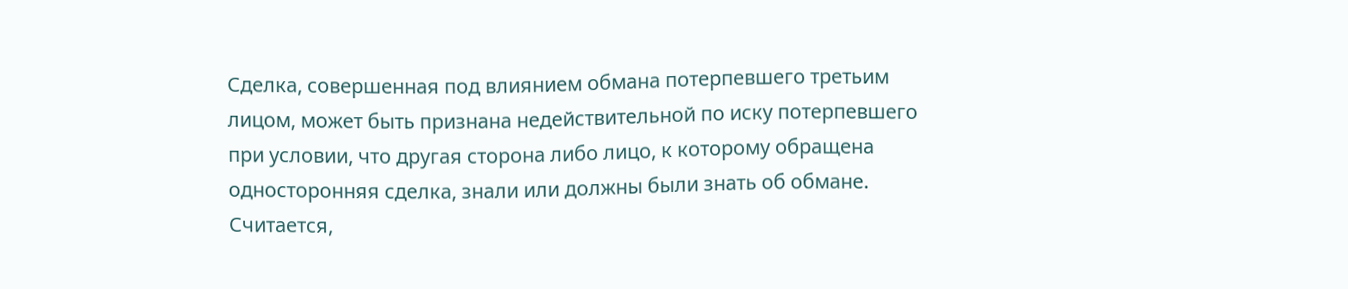Сделка, совершенная под влиянием обмана потерпевшего третьим лицом, может быть признана недействительной по иску потерпевшего при условии, что другая сторона либо лицо, к которому обращена односторонняя сделка, знали или должны были знать об обмане. Считается,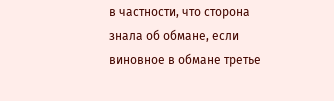в частности, что сторона знала об обмане, если виновное в обмане третье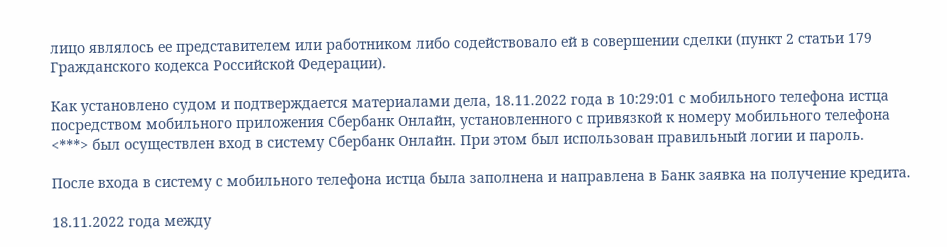лицо являлось ее представителем или работником либо содействовало ей в совершении сделки (пункт 2 статьи 179 Гражданского кодекса Российской Федерации).

Как установлено судом и подтверждается материалами дела, 18.11.2022 года в 10:29:01 с мобильного телефона истца посредством мобильного приложения Сбербанк Онлайн, установленного с привязкой к номеру мобильного телефона <***> был осуществлен вход в систему Сбербанк Онлайн. При этом был использован правильный логии и пароль.

После входа в систему с мобильного телефона истца была заполнена и направлена в Банк заявка на получение кредита.

18.11.2022 года между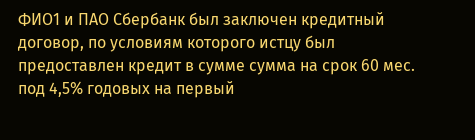ФИО1 и ПАО Сбербанк был заключен кредитный договор, по условиям которого истцу был предоставлен кредит в сумме сумма на срок 60 мес. под 4,5% годовых на первый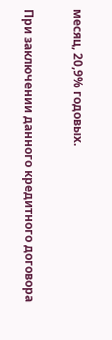месяц, 20,9% годовых.

При заключении данного кредитного договора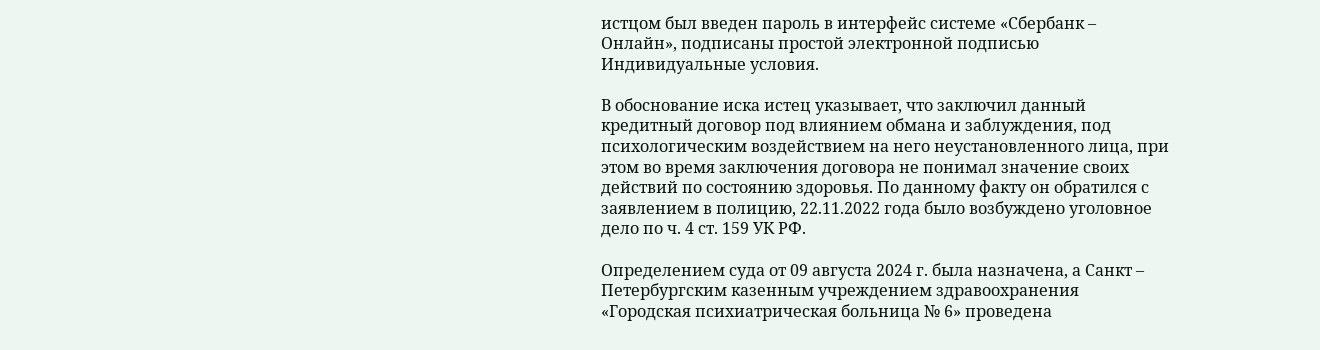истцом был введен пароль в интерфейс системе «Сбербанк – Онлайн», подписаны простой электронной подписью Индивидуальные условия.

В обоснование иска истец указывает, что заключил данный кредитный договор под влиянием обмана и заблуждения, под психологическим воздействием на него неустановленного лица, при этом во время заключения договора не понимал значение своих действий по состоянию здоровья. По данному факту он обратился с заявлением в полицию, 22.11.2022 года было возбуждено уголовное дело по ч. 4 ст. 159 УК РФ.

Определением суда от 09 августа 2024 г. была назначена, а Санкт – Петербургским казенным учреждением здравоохранения «Городская психиатрическая больница № 6» проведена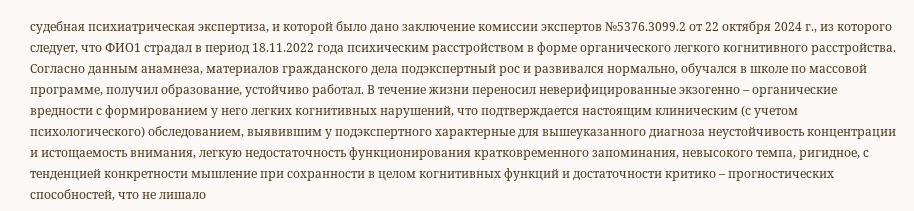судебная психиатрическая экспертиза, и которой было дано заключение комиссии экспертов №5376.3099.2 от 22 октября 2024 г., из которого следует, что ФИО1 страдал в период 18.11.2022 года психическим расстройством в форме органического легкого когнитивного расстройства. Согласно данным анамнеза, материалов гражданского дела подэкспертный рос и развивался нормально, обучался в школе по массовой программе, получил образование, устойчиво работал. В течение жизни переносил неверифицированные экзогенно – органические вредности с формированием у него легких когнитивных нарушений, что подтверждается настоящим клиническим (с учетом психологического) обследованием, выявившим у подэкспертного характерные для вышеуказанного диагноза неустойчивость концентрации и истощаемость внимания, легкую недостаточность функционирования кратковременного запоминания, невысокого темпа, ригидное, с тенденцией конкретности мышление при сохранности в целом когнитивных функций и достаточности критико – прогностических способностей, что не лишало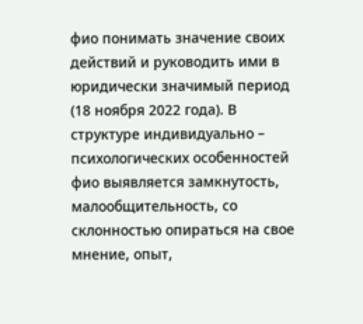фио понимать значение своих действий и руководить ими в юридически значимый период (18 ноября 2022 года). В структуре индивидуально – психологических особенностей фио выявляется замкнутость, малообщительность, со склонностью опираться на свое мнение, опыт,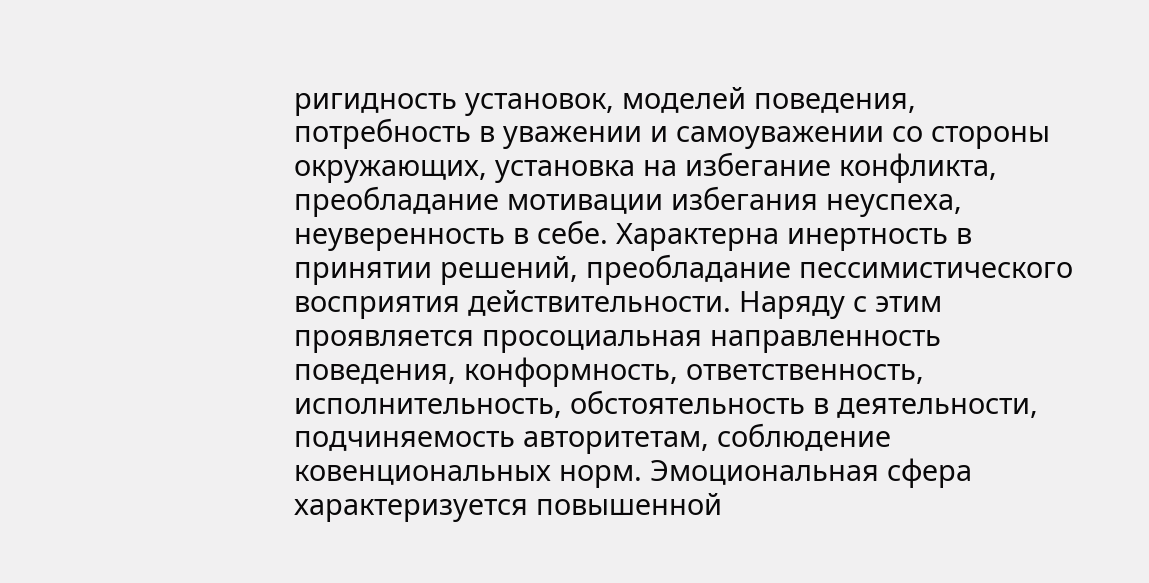ригидность установок, моделей поведения, потребность в уважении и самоуважении со стороны окружающих, установка на избегание конфликта, преобладание мотивации избегания неуспеха, неуверенность в себе. Характерна инертность в принятии решений, преобладание пессимистического восприятия действительности. Наряду с этим проявляется просоциальная направленность поведения, конформность, ответственность, исполнительность, обстоятельность в деятельности, подчиняемость авторитетам, соблюдение ковенциональных норм. Эмоциональная сфера характеризуется повышенной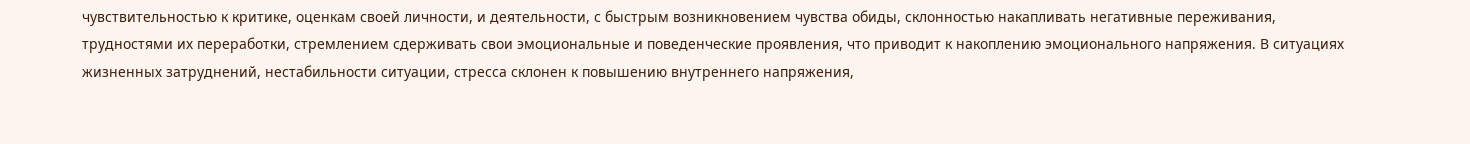чувствительностью к критике, оценкам своей личности, и деятельности, с быстрым возникновением чувства обиды, склонностью накапливать негативные переживания, трудностями их переработки, стремлением сдерживать свои эмоциональные и поведенческие проявления, что приводит к накоплению эмоционального напряжения. В ситуациях жизненных затруднений, нестабильности ситуации, стресса склонен к повышению внутреннего напряжения,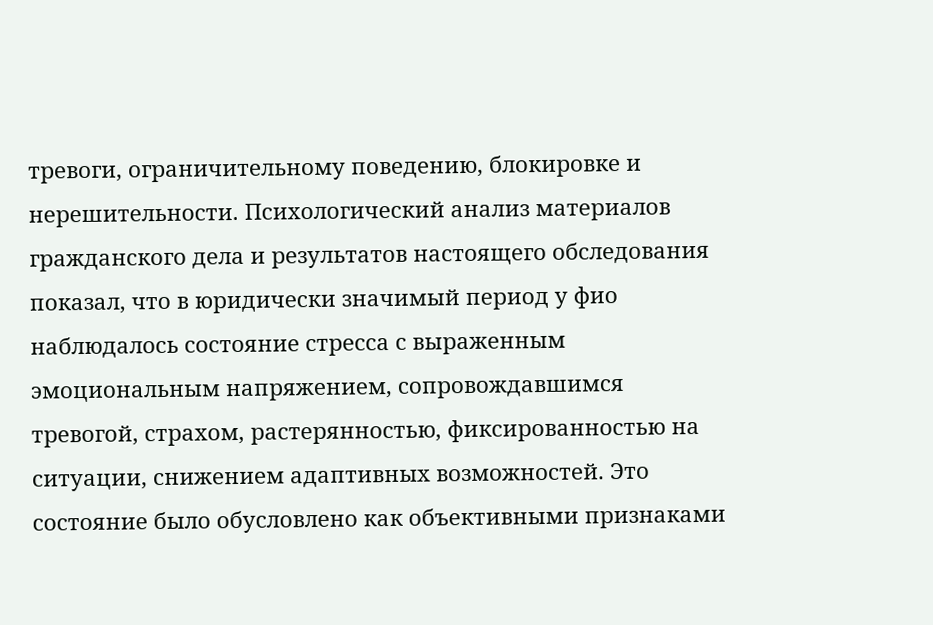тревоги, ограничительному поведению, блокировке и нерешительности. Психологический анализ материалов гражданского дела и результатов настоящего обследования показал, что в юридически значимый период у фио наблюдалось состояние стресса с выраженным эмоциональным напряжением, сопровождавшимся тревогой, страхом, растерянностью, фиксированностью на ситуации, снижением адаптивных возможностей. Это состояние было обусловлено как объективными признаками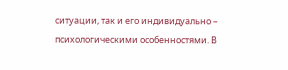ситуации, так и его индивидуально – психологическими особенностями. В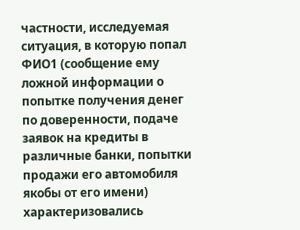частности, исследуемая ситуация, в которую попал ФИО1 (сообщение ему ложной информации о попытке получения денег по доверенности, подаче заявок на кредиты в различные банки, попытки продажи его автомобиля якобы от его имени) характеризовались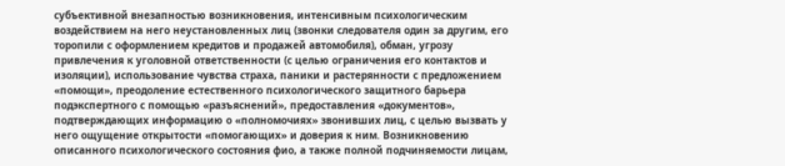субъективной внезапностью возникновения, интенсивным психологическим воздействием на него неустановленных лиц (звонки следователя один за другим, его торопили с оформлением кредитов и продажей автомобиля), обман, угрозу привлечения к уголовной ответственности (с целью ограничения его контактов и изоляции), использование чувства страха, паники и растерянности с предложением «помощи», преодоление естественного психологического защитного барьера подэкспертного с помощью «разъяснений», предоставления «документов», подтверждающих информацию о «полномочиях» звонивших лиц, с целью вызвать у него ощущение открытости «помогающих» и доверия к ним. Возникновению описанного психологического состояния фио, а также полной подчиняемости лицам,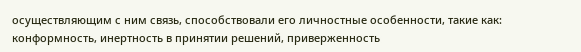осуществляющим с ним связь, способствовали его личностные особенности, такие как: конформность, инертность в принятии решений, приверженность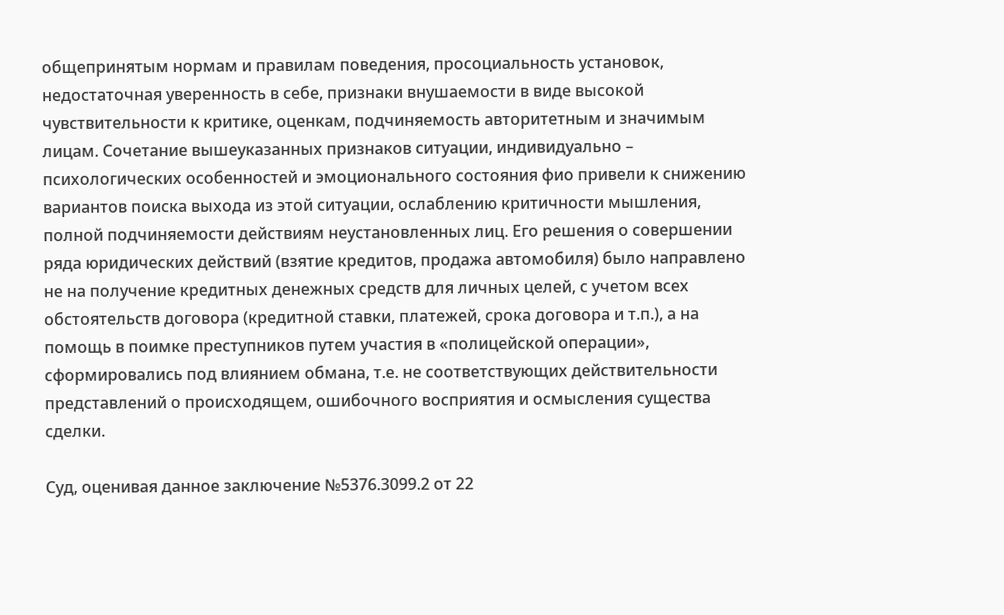общепринятым нормам и правилам поведения, просоциальность установок, недостаточная уверенность в себе, признаки внушаемости в виде высокой чувствительности к критике, оценкам, подчиняемость авторитетным и значимым лицам. Сочетание вышеуказанных признаков ситуации, индивидуально – психологических особенностей и эмоционального состояния фио привели к снижению вариантов поиска выхода из этой ситуации, ослаблению критичности мышления, полной подчиняемости действиям неустановленных лиц. Его решения о совершении ряда юридических действий (взятие кредитов, продажа автомобиля) было направлено не на получение кредитных денежных средств для личных целей, с учетом всех обстоятельств договора (кредитной ставки, платежей, срока договора и т.п.), а на помощь в поимке преступников путем участия в «полицейской операции», сформировались под влиянием обмана, т.е. не соответствующих действительности представлений о происходящем, ошибочного восприятия и осмысления существа сделки.

Суд, оценивая данное заключение №5376.3099.2 от 22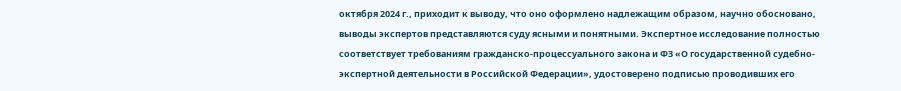октября 2024 г., приходит к выводу, что оно оформлено надлежащим образом, научно обосновано, выводы экспертов представляются суду ясными и понятными. Экспертное исследование полностью соответствует требованиям гражданско-процессуального закона и ФЗ «О государственной судебно-экспертной деятельности в Российской Федерации», удостоверено подписью проводивших его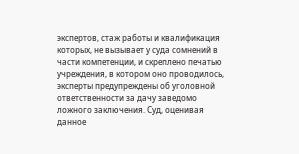экспертов, стаж работы и квалификация которых, не вызывает у суда сомнений в части компетенции, и скреплено печатью учреждения, в котором оно проводилось, эксперты предупреждены об уголовной ответственности за дачу заведомо ложного заключения. Суд, оценивая данное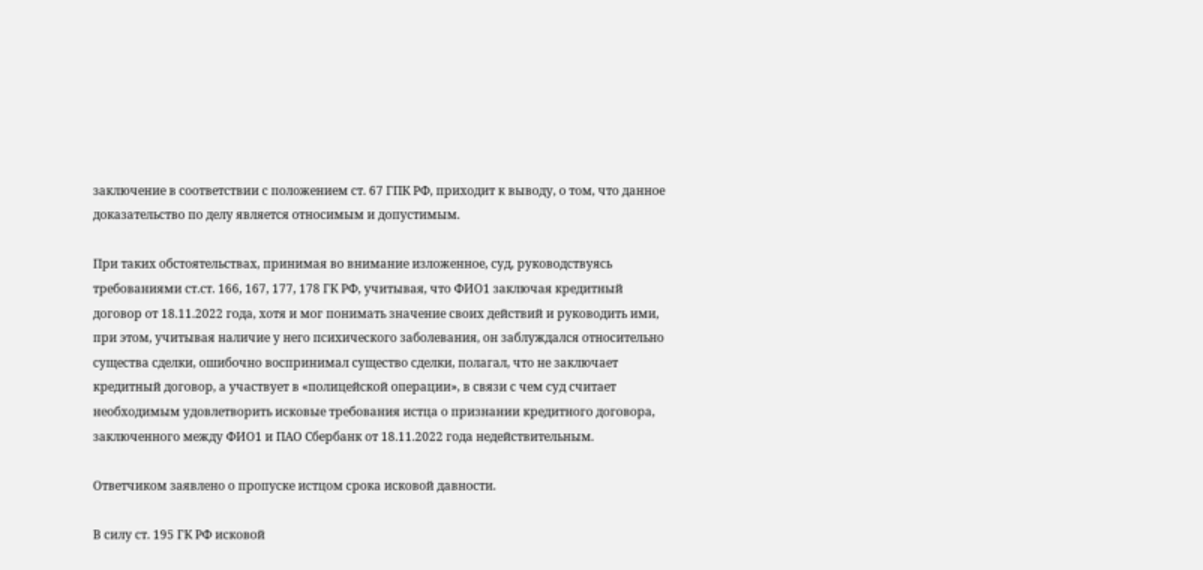заключение в соответствии с положением ст. 67 ГПК РФ, приходит к выводу, о том, что данное доказательство по делу является относимым и допустимым.

При таких обстоятельствах, принимая во внимание изложенное, суд, руководствуясь требованиями ст.ст. 166, 167, 177, 178 ГК РФ, учитывая, что ФИО1 заключая кредитный договор от 18.11.2022 года, хотя и мог понимать значение своих действий и руководить ими, при этом, учитывая наличие у него психического заболевания, он заблуждался относительно существа сделки, ошибочно воспринимал существо сделки, полагал, что не заключает кредитный договор, а участвует в «полицейской операции», в связи с чем суд считает необходимым удовлетворить исковые требования истца о признании кредитного договора, заключенного между ФИО1 и ПАО Сбербанк от 18.11.2022 года недействительным.

Ответчиком заявлено о пропуске истцом срока исковой давности.

В силу ст. 195 ГК РФ исковой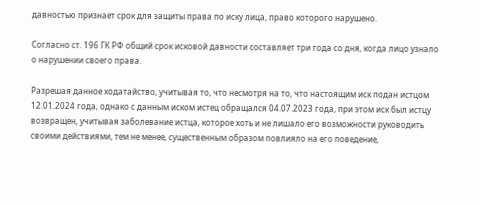давностью признает срок для защиты права по иску лица, право которого нарушено.

Согласно ст. 196 ГК РФ общий срок исковой давности составляет три года со дня, когда лицо узнало о нарушении своего права.

Разрешая данное ходатайство, учитывая то, что несмотря на то, что настоящим иск подан истцом 12.01.2024 года, однако с данным иском истец обращался 04.07.2023 года, при этом иск был истцу возвращен, учитывая заболевание истца, которое хоть и не лишало его возможности руководить своими действиями, тем не менее, существенным образом повлияло на его поведение,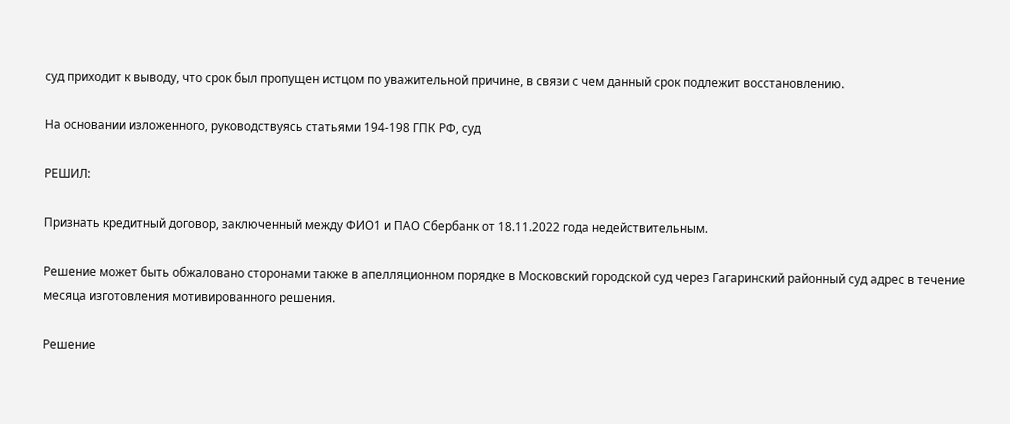суд приходит к выводу, что срок был пропущен истцом по уважительной причине, в связи с чем данный срок подлежит восстановлению.

На основании изложенного, руководствуясь статьями 194-198 ГПК РФ, суд

РЕШИЛ:

Признать кредитный договор, заключенный между ФИО1 и ПАО Сбербанк от 18.11.2022 года недействительным.

Решение может быть обжаловано сторонами также в апелляционном порядке в Московский городской суд через Гагаринский районный суд адрес в течение месяца изготовления мотивированного решения.

Решение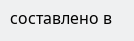составлено в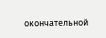окончательной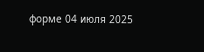форме 04 июля 2025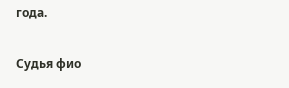года.

Судья фио